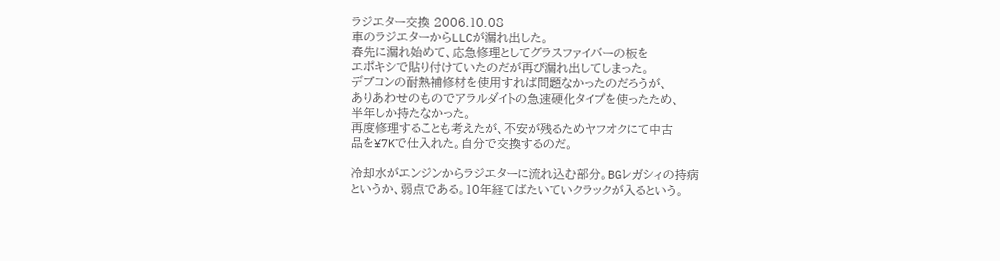ラジエター交換 2006.10.08
車のラジエターからLLCが漏れ出した。
春先に漏れ始めて、応急修理としてグラスファイバーの板を
エポキシで貼り付けていたのだが再び漏れ出してしまった。
デブコンの耐熱補修材を使用すれば問題なかったのだろうが、
ありあわせのものでアラルダイトの急速硬化タイプを使ったため、
半年しか持たなかった。
再度修理することも考えたが、不安が残るためヤフオクにて中古
品を¥7Kで仕入れた。自分で交換するのだ。

冷却水がエンジンからラジエターに流れ込む部分。BGレガシィの持病
というか、弱点である。10年経てばたいていクラックが入るという。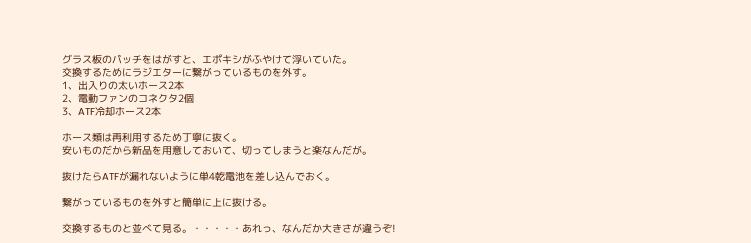グラス板のパッチをはがすと、エポキシがふやけて浮いていた。
交換するためにラジエターに繋がっているものを外す。
1、出入りの太いホース2本
2、電動ファンのコネクタ2個
3、ATF冷却ホース2本

ホース類は再利用するため丁寧に抜く。
安いものだから新品を用意しておいて、切ってしまうと楽なんだが。

抜けたらATFが漏れないように単4乾電池を差し込んでおく。

繋がっているものを外すと簡単に上に抜ける。

交換するものと並べて見る。・・・・・あれっ、なんだか大きさが違うぞ!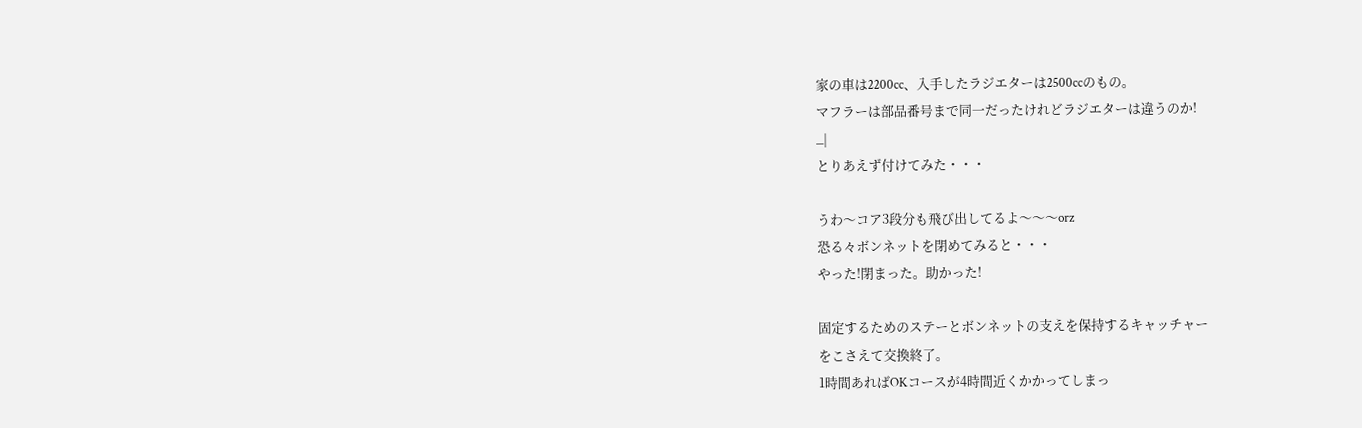家の車は2200cc、入手したラジエターは2500ccのもの。
マフラーは部品番号まで同一だったけれどラジエターは違うのか!
_|
とりあえず付けてみた・・・

うわ〜コア3段分も飛び出してるよ〜〜〜orz
恐る々ボンネットを閉めてみると・・・
やった!閉まった。助かった!

固定するためのステーとボンネットの支えを保持するキャッチャー
をこさえて交換終了。
1時間あればOKコースが4時間近くかかってしまっ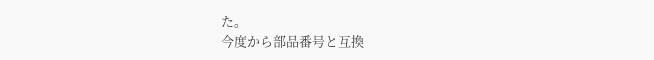た。
今度から部品番号と互換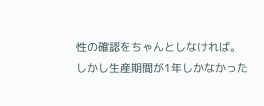性の確認をちゃんとしなければ。
しかし生産期間が1年しかなかった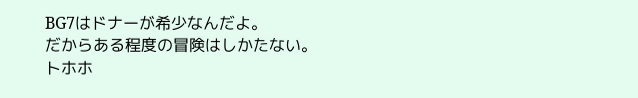BG7はドナーが希少なんだよ。
だからある程度の冒険はしかたない。
トホホ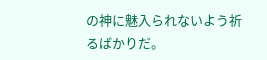の神に魅入られないよう祈るばかりだ。